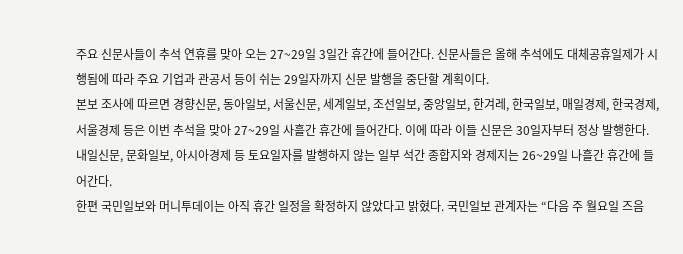주요 신문사들이 추석 연휴를 맞아 오는 27~29일 3일간 휴간에 들어간다. 신문사들은 올해 추석에도 대체공휴일제가 시행됨에 따라 주요 기업과 관공서 등이 쉬는 29일자까지 신문 발행을 중단할 계획이다.
본보 조사에 따르면 경향신문, 동아일보, 서울신문, 세계일보, 조선일보, 중앙일보, 한겨레, 한국일보, 매일경제, 한국경제, 서울경제 등은 이번 추석을 맞아 27~29일 사흘간 휴간에 들어간다. 이에 따라 이들 신문은 30일자부터 정상 발행한다.
내일신문, 문화일보, 아시아경제 등 토요일자를 발행하지 않는 일부 석간 종합지와 경제지는 26~29일 나흘간 휴간에 들어간다.
한편 국민일보와 머니투데이는 아직 휴간 일정을 확정하지 않았다고 밝혔다. 국민일보 관계자는 “다음 주 월요일 즈음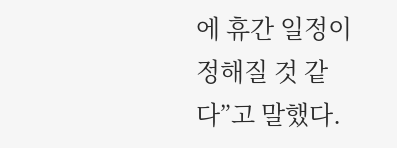에 휴간 일정이 정해질 것 같다”고 말했다.